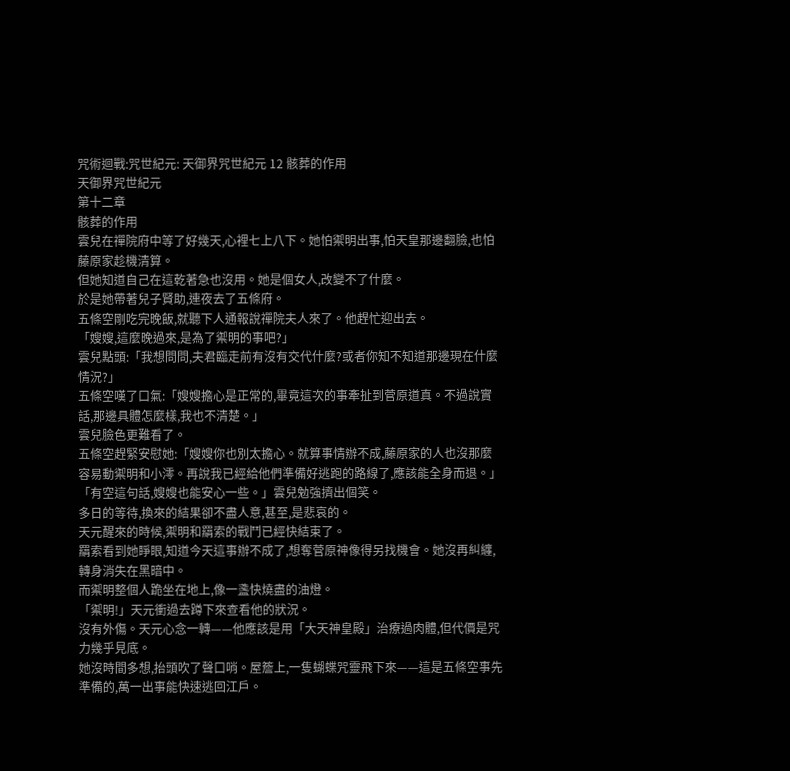咒術迴戰:咒世紀元: 天御界咒世紀元 12 骸葬的作用
天御界咒世紀元
第十二章
骸葬的作用
雲兒在禪院府中等了好幾天,心裡七上八下。她怕禦明出事,怕天皇那邊翻臉,也怕藤原家趁機清算。
但她知道自己在這乾著急也沒用。她是個女人,改變不了什麼。
於是她帶著兒子賢助,連夜去了五條府。
五條空剛吃完晚飯,就聽下人通報說禪院夫人來了。他趕忙迎出去。
「嫂嫂,這麼晚過來,是為了禦明的事吧?」
雲兒點頭:「我想問問,夫君臨走前有沒有交代什麼?或者你知不知道那邊現在什麼情況?」
五條空嘆了口氣:「嫂嫂擔心是正常的,畢竟這次的事牽扯到菅原道真。不過說實話,那邊具體怎麼樣,我也不清楚。」
雲兒臉色更難看了。
五條空趕緊安慰她:「嫂嫂你也別太擔心。就算事情辦不成,藤原家的人也沒那麼容易動禦明和小澪。再說我已經給他們準備好逃跑的路線了,應該能全身而退。」
「有空這句話,嫂嫂也能安心一些。」雲兒勉強擠出個笑。
多日的等待,換來的結果卻不盡人意,甚至,是悲哀的。
天元醒來的時候,禦明和羂索的戰鬥已經快結束了。
羂索看到她睜眼,知道今天這事辦不成了,想奪菅原神像得另找機會。她沒再糾纏,轉身消失在黑暗中。
而禦明整個人跪坐在地上,像一盞快燒盡的油燈。
「禦明!」天元衝過去蹲下來查看他的狀況。
沒有外傷。天元心念一轉——他應該是用「大天神皇殿」治療過肉體,但代價是咒力幾乎見底。
她沒時間多想,抬頭吹了聲口哨。屋簷上,一隻蝴蝶咒靈飛下來——這是五條空事先準備的,萬一出事能快速逃回江戶。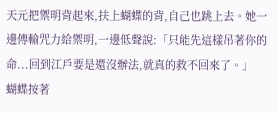天元把禦明背起來,扶上蝴蝶的背,自己也跳上去。她一邊傳輸咒力給禦明,一邊低聲說:「只能先這樣吊著你的命...回到江戶要是還沒辦法,就真的救不回來了。」
蝴蝶按著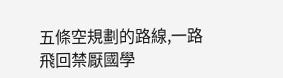五條空規劃的路線,一路飛回禁厭國學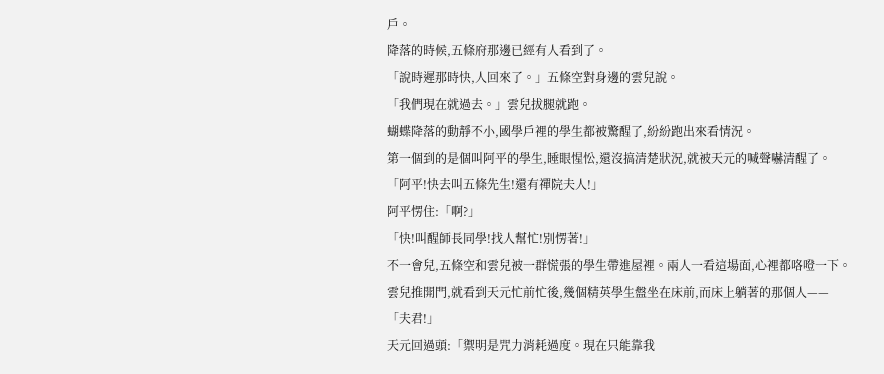戶。
降落的時候,五條府那邊已經有人看到了。
「說時遲那時快,人回來了。」五條空對身邊的雲兒說。
「我們現在就過去。」雲兒拔腿就跑。
蝴蝶降落的動靜不小,國學戶裡的學生都被驚醒了,紛紛跑出來看情況。
第一個到的是個叫阿平的學生,睡眼惺忪,還沒搞清楚狀況,就被天元的喊聲嚇清醒了。
「阿平!快去叫五條先生!還有禪院夫人!」
阿平愣住:「啊?」
「快!叫醒師長同學!找人幫忙!別愣著!」
不一會兒,五條空和雲兒被一群慌張的學生帶進屋裡。兩人一看這場面,心裡都咯噔一下。
雲兒推開門,就看到天元忙前忙後,幾個精英學生盤坐在床前,而床上躺著的那個人——
「夫君!」
天元回過頭:「禦明是咒力消耗過度。現在只能靠我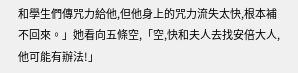和學生們傳咒力給他,但他身上的咒力流失太快,根本補不回來。」她看向五條空,「空,快和夫人去找安倍大人,他可能有辦法!」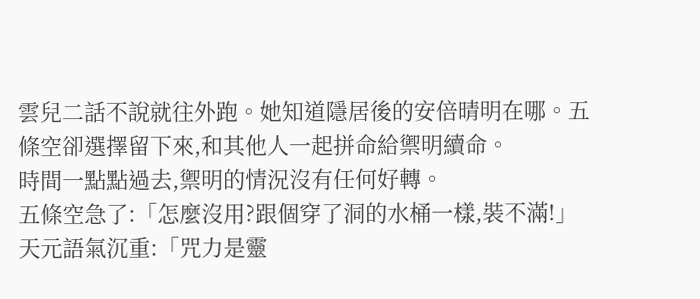雲兒二話不說就往外跑。她知道隱居後的安倍晴明在哪。五條空卻選擇留下來,和其他人一起拼命給禦明續命。
時間一點點過去,禦明的情況沒有任何好轉。
五條空急了:「怎麼沒用?跟個穿了洞的水桶一樣,裝不滿!」
天元語氣沉重:「咒力是靈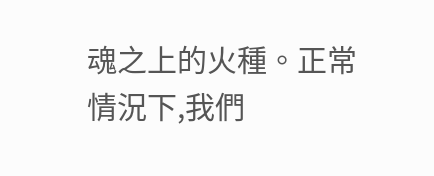魂之上的火種。正常情況下,我們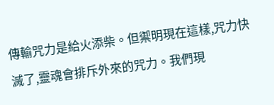傳輸咒力是給火添柴。但禦明現在這樣,咒力快滅了,靈魂會排斥外來的咒力。我們現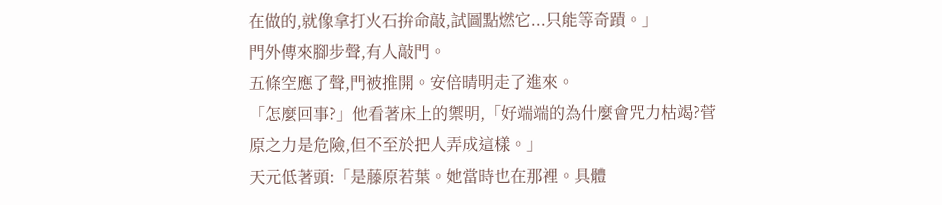在做的,就像拿打火石拚命敲,試圖點燃它...只能等奇蹟。」
門外傳來腳步聲,有人敲門。
五條空應了聲,門被推開。安倍晴明走了進來。
「怎麼回事?」他看著床上的禦明,「好端端的為什麼會咒力枯竭?菅原之力是危險,但不至於把人弄成這樣。」
天元低著頭:「是藤原若葉。她當時也在那裡。具體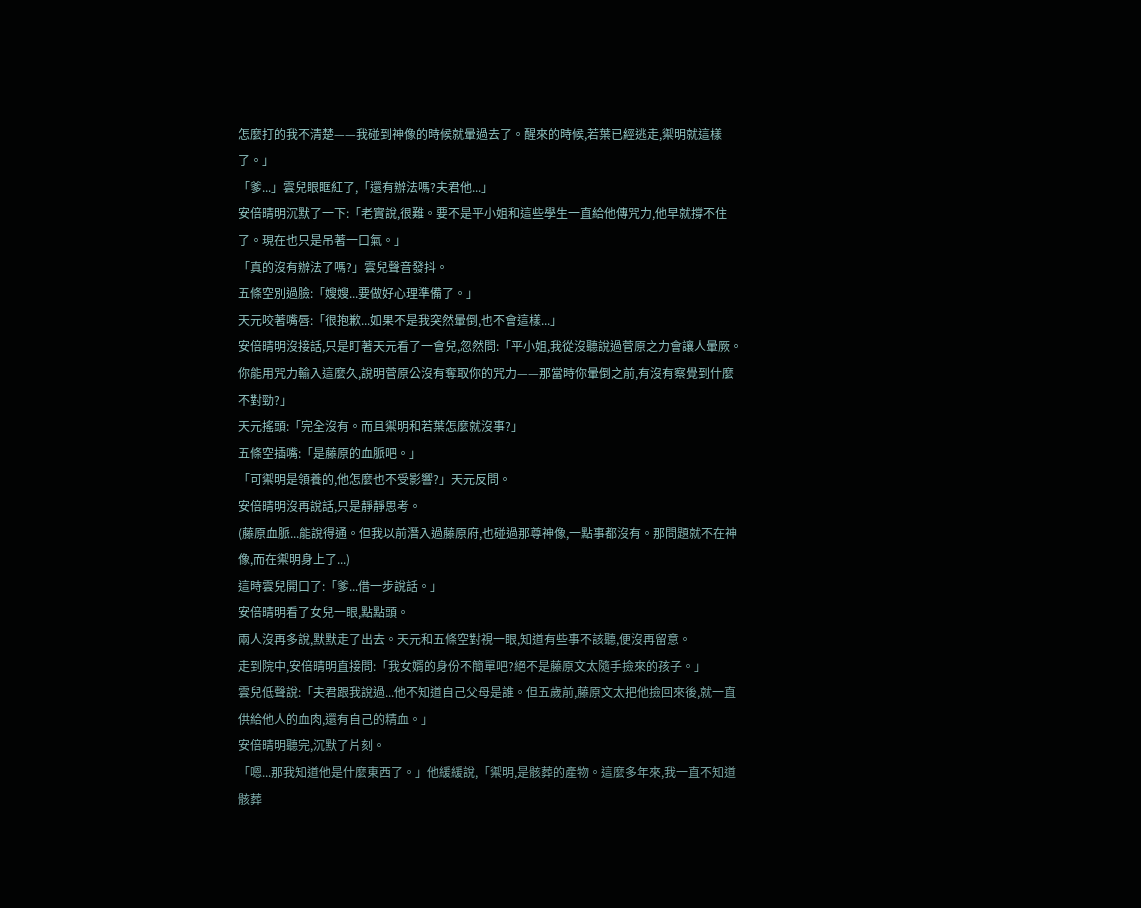怎麼打的我不清楚——我碰到神像的時候就暈過去了。醒來的時候,若葉已經逃走,禦明就這樣了。」
「爹...」雲兒眼眶紅了,「還有辦法嗎?夫君他...」
安倍晴明沉默了一下:「老實說,很難。要不是平小姐和這些學生一直給他傳咒力,他早就撐不住了。現在也只是吊著一口氣。」
「真的沒有辦法了嗎?」雲兒聲音發抖。
五條空別過臉:「嫂嫂...要做好心理準備了。」
天元咬著嘴唇:「很抱歉...如果不是我突然暈倒,也不會這樣...」
安倍晴明沒接話,只是盯著天元看了一會兒,忽然問:「平小姐,我從沒聽說過菅原之力會讓人暈厥。你能用咒力輸入這麼久,說明菅原公沒有奪取你的咒力——那當時你暈倒之前,有沒有察覺到什麼不對勁?」
天元搖頭:「完全沒有。而且禦明和若葉怎麼就沒事?」
五條空插嘴:「是藤原的血脈吧。」
「可禦明是領養的,他怎麼也不受影響?」天元反問。
安倍晴明沒再說話,只是靜靜思考。
(藤原血脈...能說得通。但我以前潛入過藤原府,也碰過那尊神像,一點事都沒有。那問題就不在神像,而在禦明身上了...)
這時雲兒開口了:「爹...借一步說話。」
安倍晴明看了女兒一眼,點點頭。
兩人沒再多說,默默走了出去。天元和五條空對視一眼,知道有些事不該聽,便沒再留意。
走到院中,安倍晴明直接問:「我女婿的身份不簡單吧?絕不是藤原文太隨手撿來的孩子。」
雲兒低聲說:「夫君跟我說過...他不知道自己父母是誰。但五歲前,藤原文太把他撿回來後,就一直供給他人的血肉,還有自己的精血。」
安倍晴明聽完,沉默了片刻。
「嗯...那我知道他是什麼東西了。」他緩緩說,「禦明,是骸葬的產物。這麼多年來,我一直不知道骸葬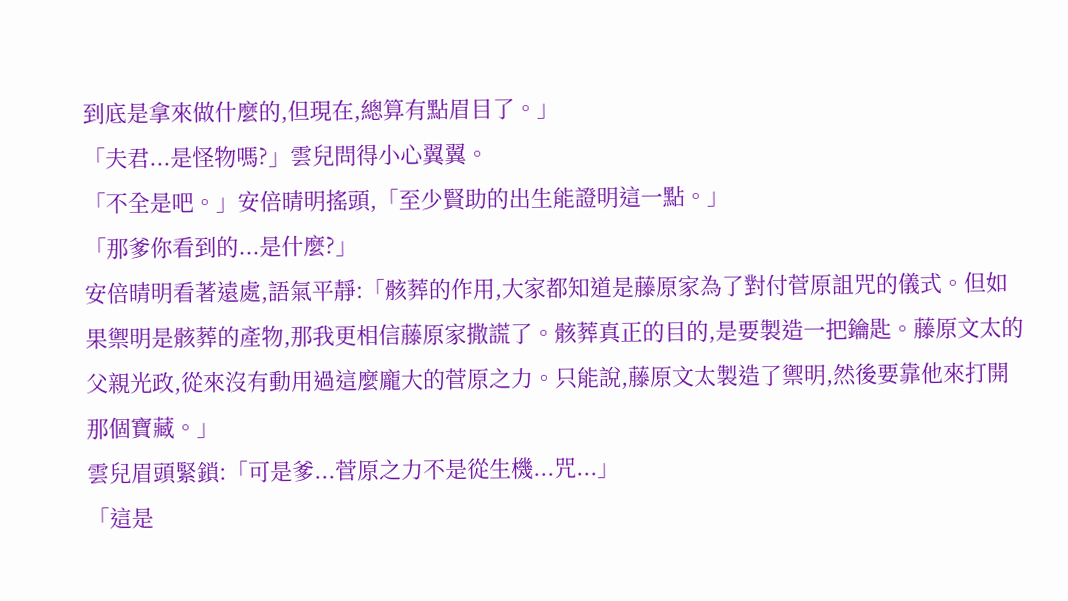到底是拿來做什麼的,但現在,總算有點眉目了。」
「夫君...是怪物嗎?」雲兒問得小心翼翼。
「不全是吧。」安倍晴明搖頭,「至少賢助的出生能證明這一點。」
「那爹你看到的...是什麼?」
安倍晴明看著遠處,語氣平靜:「骸葬的作用,大家都知道是藤原家為了對付菅原詛咒的儀式。但如果禦明是骸葬的產物,那我更相信藤原家撒謊了。骸葬真正的目的,是要製造一把鑰匙。藤原文太的父親光政,從來沒有動用過這麼龐大的菅原之力。只能說,藤原文太製造了禦明,然後要靠他來打開那個寶藏。」
雲兒眉頭緊鎖:「可是爹...菅原之力不是從生機...咒...」
「這是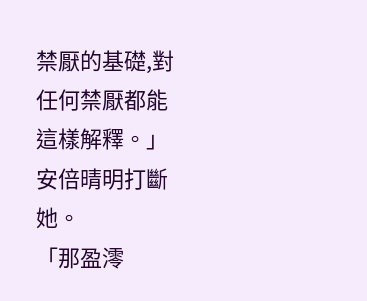禁厭的基礎,對任何禁厭都能這樣解釋。」安倍晴明打斷她。
「那盈澪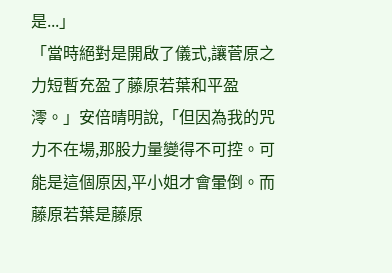是...」
「當時絕對是開啟了儀式,讓菅原之力短暫充盈了藤原若葉和平盈澪。」安倍晴明說,「但因為我的咒力不在場,那股力量變得不可控。可能是這個原因,平小姐才會暈倒。而藤原若葉是藤原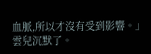血脈,所以才沒有受到影響。」
雲兒沉默了。